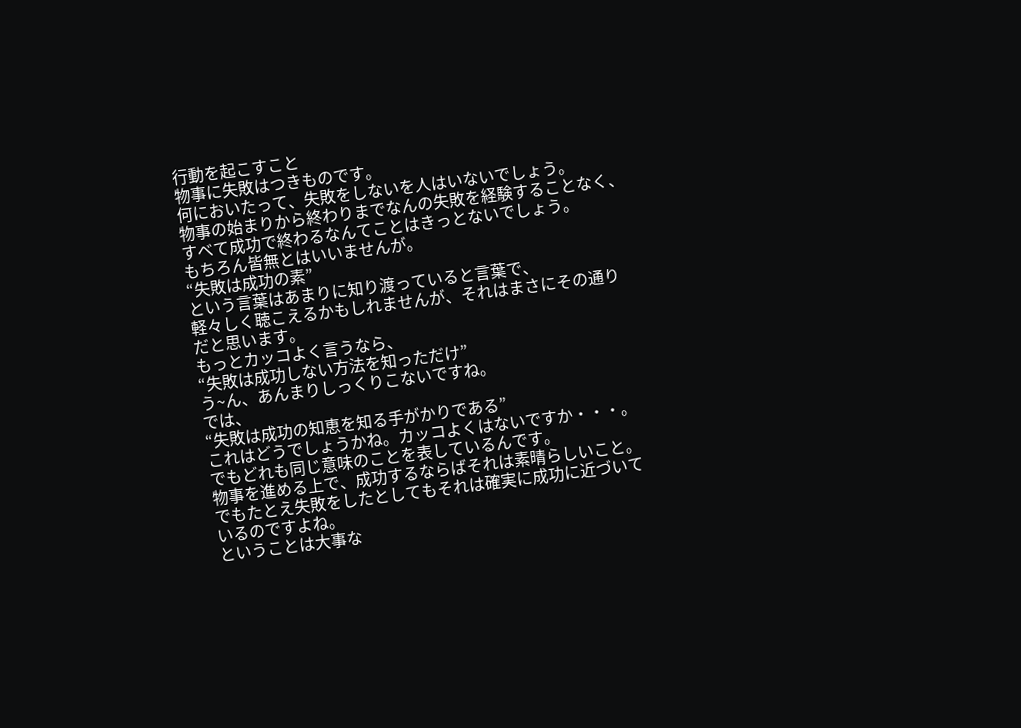行動を起こすこと
物事に失敗はつきものです。
何においたって、失敗をしないを人はいないでしょう。
物事の始まりから終わりまでなんの失敗を経験することなく、
すべて成功で終わるなんてことはきっとないでしょう。
もちろん皆無とはいいませんが。
“失敗は成功の素”
という言葉はあまりに知り渡っていると言葉で、
軽々しく聴こえるかもしれませんが、それはまさにその通り
だと思います。
もっとカッコよく言うなら、
“失敗は成功しない方法を知っただけ”
う~ん、あんまりしっくりこないですね。
では、
“失敗は成功の知恵を知る手がかりである”
これはどうでしょうかね。カッコよくはないですか・・・。
でもどれも同じ意味のことを表しているんです。
物事を進める上で、成功するならばそれは素晴らしいこと。
でもたとえ失敗をしたとしてもそれは確実に成功に近づいて
いるのですよね。
ということは大事な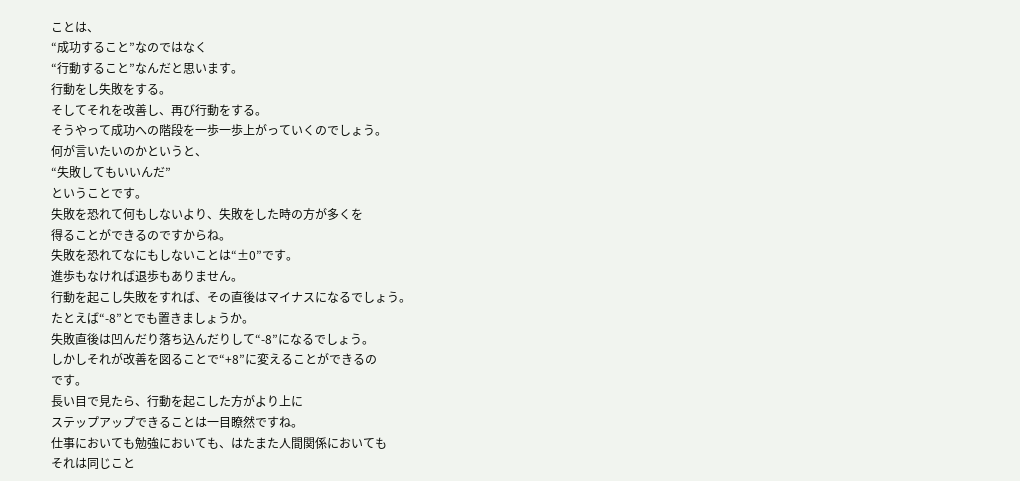ことは、
“成功すること”なのではなく
“行動すること”なんだと思います。
行動をし失敗をする。
そしてそれを改善し、再び行動をする。
そうやって成功への階段を一歩一歩上がっていくのでしょう。
何が言いたいのかというと、
“失敗してもいいんだ”
ということです。
失敗を恐れて何もしないより、失敗をした時の方が多くを
得ることができるのですからね。
失敗を恐れてなにもしないことは“±0”です。
進歩もなければ退歩もありません。
行動を起こし失敗をすれば、その直後はマイナスになるでしょう。
たとえば“-8”とでも置きましょうか。
失敗直後は凹んだり落ち込んだりして“-8”になるでしょう。
しかしそれが改善を図ることで“+8”に変えることができるの
です。
長い目で見たら、行動を起こした方がより上に
ステップアップできることは一目瞭然ですね。
仕事においても勉強においても、はたまた人間関係においても
それは同じこと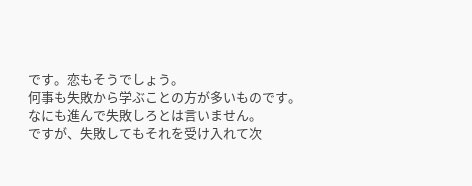です。恋もそうでしょう。
何事も失敗から学ぶことの方が多いものです。
なにも進んで失敗しろとは言いません。
ですが、失敗してもそれを受け入れて次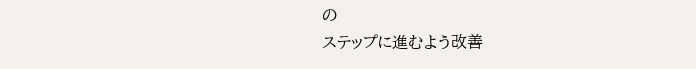の
ステップに進むよう改善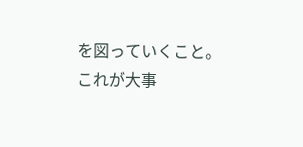を図っていくこと。
これが大事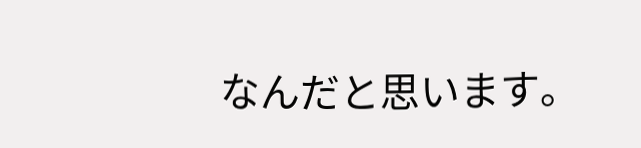なんだと思います。